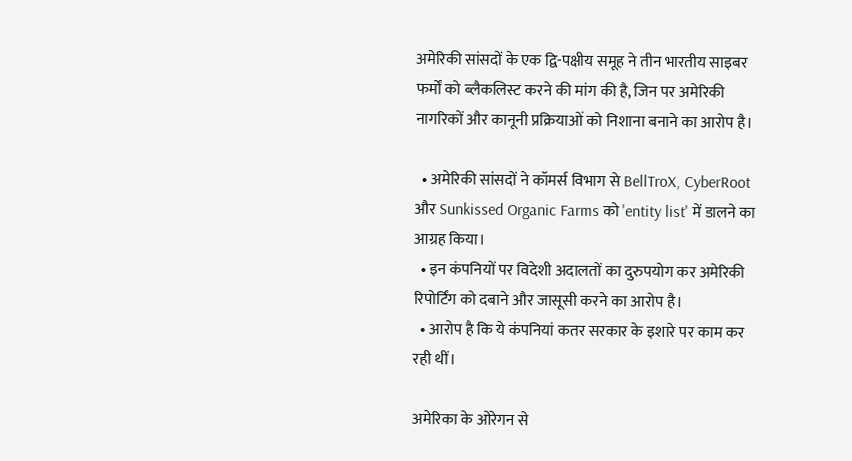अमेरिकी सांसदों के एक द्वि-पक्षीय समूह ने तीन भारतीय साइबर फर्मों को ब्लैकलिस्ट करने की मांग की है, जिन पर अमेरिकी नागरिकों और कानूनी प्रक्रियाओं को निशाना बनाने का आरोप है।

  • अमेरिकी सांसदों ने कॉमर्स विभाग से BellTroX, CyberRoot और Sunkissed Organic Farms को 'entity list' में डालने का आग्रह किया।
  • इन कंपनियों पर विदेशी अदालतों का दुरुपयोग कर अमेरिकी रिपोर्टिंग को दबाने और जासूसी करने का आरोप है।
  • आरोप है कि ये कंपनियां कतर सरकार के इशारे पर काम कर रही थीं।

अमेरिका के ओरेगन से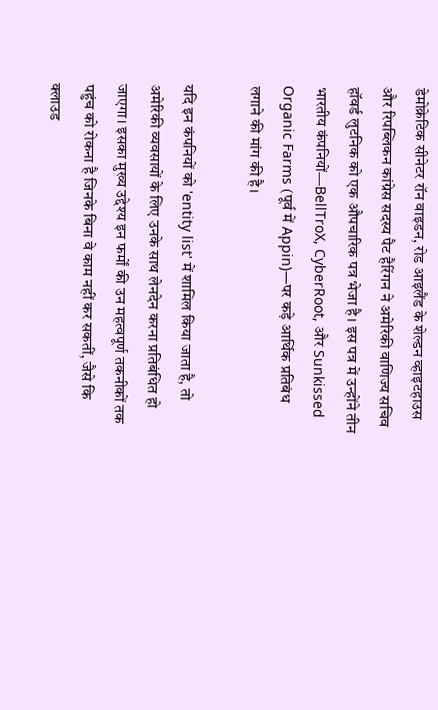डेमोक्रेटिक सीनेटर रॉन वाइडन, रोड आइलैंड के शेल्डन व्हाइटहाउस और रिपब्लिकन कांग्रेस सदस्य पैट हैरिंगन ने अमेरिकी वाणिज्य सचिव हॉवर्ड लुटनिक को एक औपचारिक पत्र भेजा है। इस पत्र में उन्होंने तीन भारतीय कंपनियों—BellTroX, CyberRoot, और Sunkissed Organic Farms (पूर्व में Appin)—पर कड़े आर्थिक प्रतिबंध लगाने की मांग की है।

यदि इन कंपनियों को 'entity list' में शामिल किया जाता है, तो अमेरिकी व्यवसायों के लिए उनके साथ लेनदेन करना प्रतिबंधित हो जाएगा। इसका मुख्य उद्देश्य इन फर्मों की उन महत्वपूर्ण तकनीकों तक पहुंच को रोकना है जिनके बिना वे काम नहीं कर सकतीं, जैसे कि क्लाउड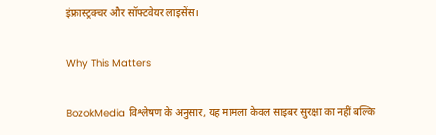इंफ्रास्ट्रक्चर और सॉफ्टवेयर लाइसेंस।

Why This Matters

BozokMedia विश्लेषण के अनुसार, यह मामला केवल साइबर सुरक्षा का नहीं बल्कि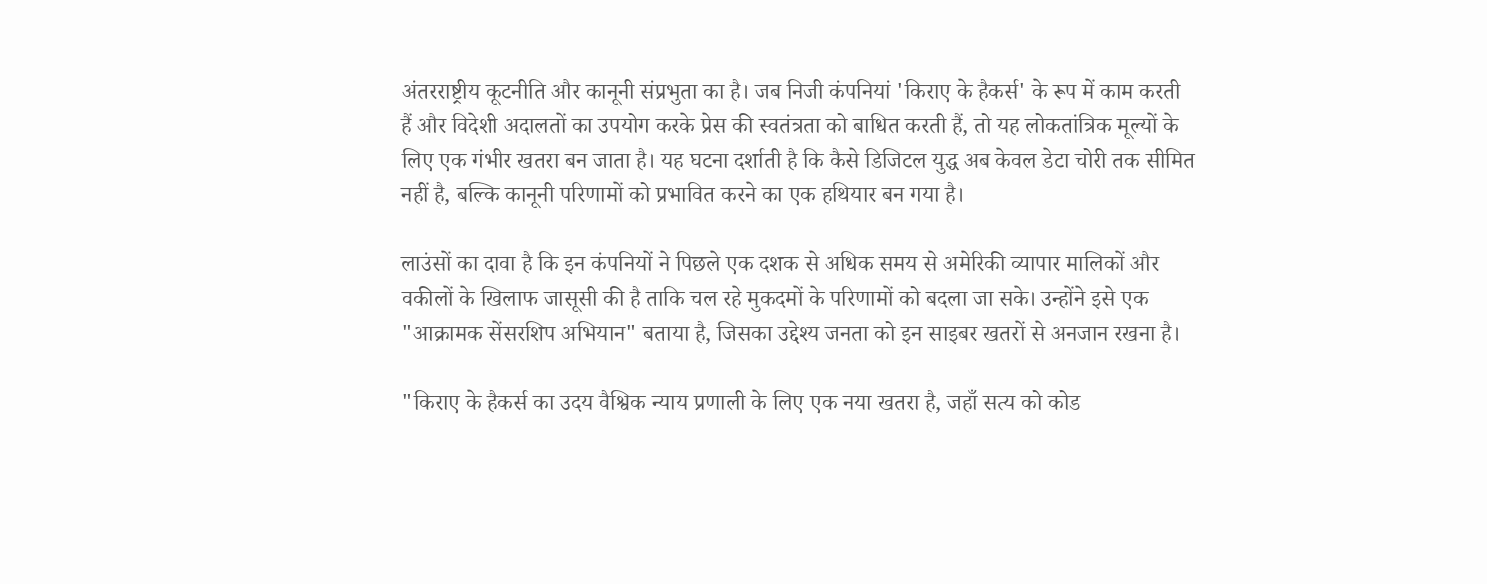अंतरराष्ट्रीय कूटनीति और कानूनी संप्रभुता का है। जब निजी कंपनियां 'किराए के हैकर्स' के रूप में काम करती हैं और विदेशी अदालतों का उपयोग करके प्रेस की स्वतंत्रता को बाधित करती हैं, तो यह लोकतांत्रिक मूल्यों के लिए एक गंभीर खतरा बन जाता है। यह घटना दर्शाती है कि कैसे डिजिटल युद्ध अब केवल डेटा चोरी तक सीमित नहीं है, बल्कि कानूनी परिणामों को प्रभावित करने का एक हथियार बन गया है।

लाउंसों का दावा है कि इन कंपनियों ने पिछले एक दशक से अधिक समय से अमेरिकी व्यापार मालिकों और वकीलों के खिलाफ जासूसी की है ताकि चल रहे मुकदमों के परिणामों को बदला जा सके। उन्होंने इसे एक "आक्रामक सेंसरशिप अभियान" बताया है, जिसका उद्देश्य जनता को इन साइबर खतरों से अनजान रखना है।

"किराए के हैकर्स का उदय वैश्विक न्याय प्रणाली के लिए एक नया खतरा है, जहाँ सत्य को कोड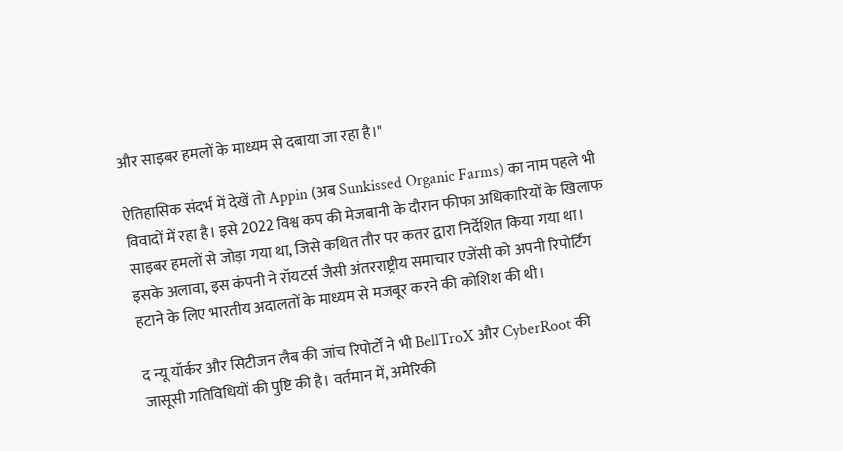और साइबर हमलों के माध्यम से दबाया जा रहा है।"

ऐतिहासिक संदर्भ में देखें तो Appin (अब Sunkissed Organic Farms) का नाम पहले भी विवादों में रहा है। इसे 2022 विश्व कप की मेजबानी के दौरान फीफा अधिकारियों के खिलाफ साइबर हमलों से जोड़ा गया था, जिसे कथित तौर पर कतर द्वारा निर्देशित किया गया था। इसके अलावा, इस कंपनी ने रॉयटर्स जैसी अंतरराष्ट्रीय समाचार एजेंसी को अपनी रिपोर्टिंग हटाने के लिए भारतीय अदालतों के माध्यम से मजबूर करने की कोशिश की थी।

द न्यू यॉर्कर और सिटीजन लैब की जांच रिपोर्टों ने भी BellTroX और CyberRoot की जासूसी गतिविधियों की पुष्टि की है। वर्तमान में, अमेरिकी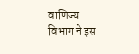वाणिज्य विभाग ने इस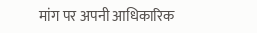मांग पर अपनी आधिकारिक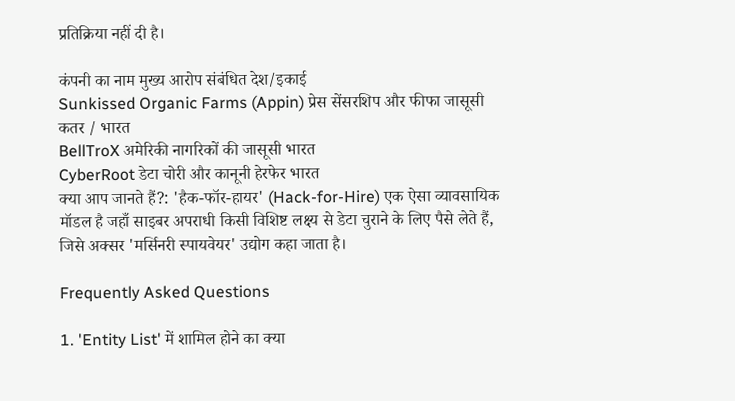प्रतिक्रिया नहीं दी है।

कंपनी का नाम मुख्य आरोप संबंधित देश/इकाई
Sunkissed Organic Farms (Appin) प्रेस सेंसरशिप और फीफा जासूसी कतर / भारत
BellTroX अमेरिकी नागरिकों की जासूसी भारत
CyberRoot डेटा चोरी और कानूनी हेरफेर भारत
क्या आप जानते हैं?: 'हैक-फॉर-हायर' (Hack-for-Hire) एक ऐसा व्यावसायिक मॉडल है जहाँ साइबर अपराधी किसी विशिष्ट लक्ष्य से डेटा चुराने के लिए पैसे लेते हैं, जिसे अक्सर 'मर्सिनरी स्पायवेयर' उद्योग कहा जाता है।

Frequently Asked Questions

1. 'Entity List' में शामिल होने का क्या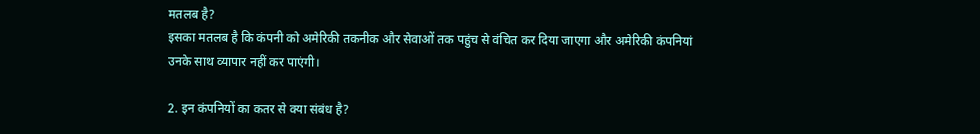मतलब है?
इसका मतलब है कि कंपनी को अमेरिकी तकनीक और सेवाओं तक पहुंच से वंचित कर दिया जाएगा और अमेरिकी कंपनियां उनके साथ व्यापार नहीं कर पाएंगी।

2. इन कंपनियों का कतर से क्या संबंध है?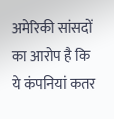अमेरिकी सांसदों का आरोप है कि ये कंपनियां कतर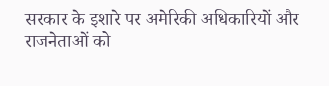सरकार के इशारे पर अमेरिकी अधिकारियों और राजनेताओं को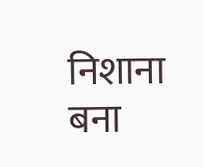निशाना बना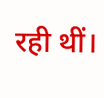रही थीं।